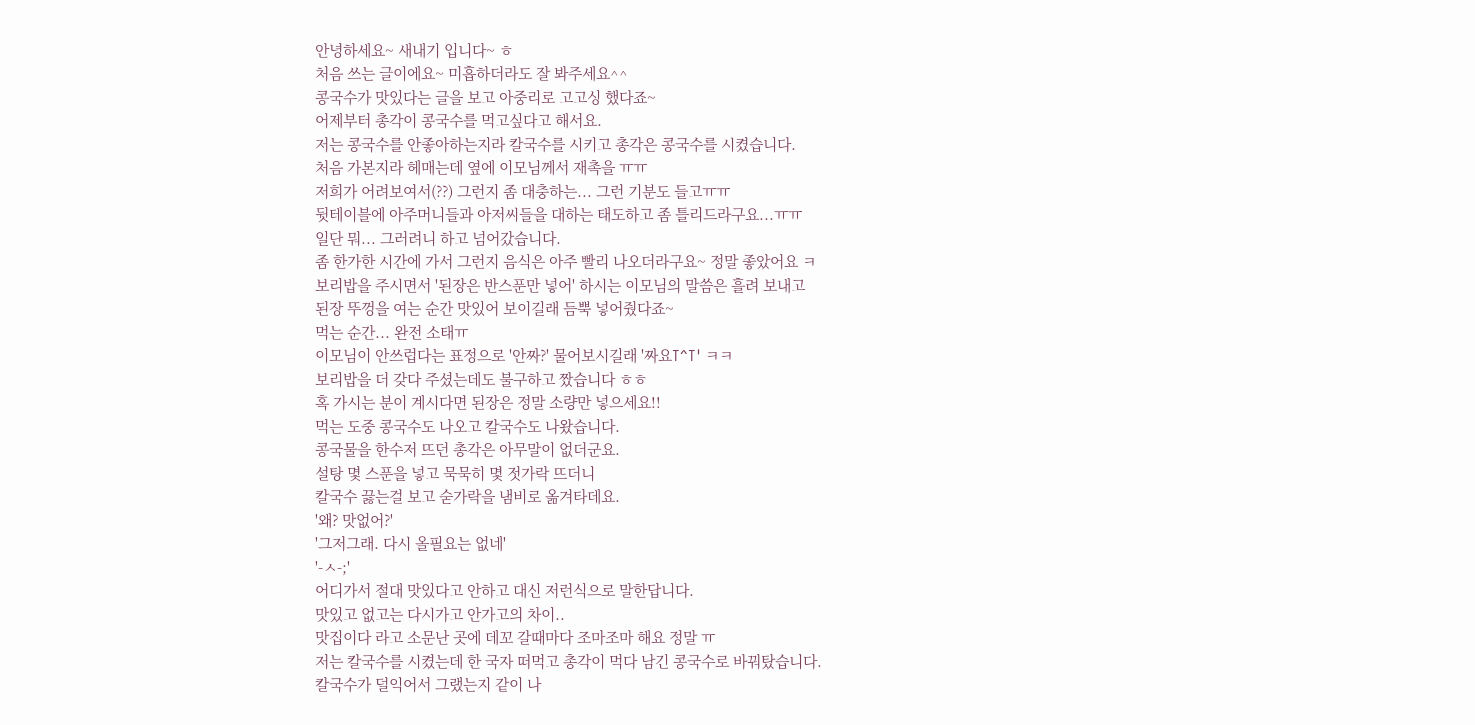안녕하세요~ 새내기 입니다~ ㅎ
처음 쓰는 글이에요~ 미흡하더라도 잘 봐주세요^^
콩국수가 맛있다는 글을 보고 아중리로 고고싱 했다죠~
어제부터 총각이 콩국수를 먹고싶다고 해서요.
저는 콩국수를 안좋아하는지라 칼국수를 시키고 총각은 콩국수를 시켰습니다.
처음 가본지라 헤매는데 옆에 이모님께서 재촉을 ㅠㅠ
저희가 어려보여서(??) 그런지 좀 대충하는... 그런 기분도 들고ㅠㅠ
뒷테이블에 아주머니들과 아저씨들을 대하는 태도하고 좀 틀리드라구요...ㅠㅠ
일단 뭐... 그러려니 하고 넘어갔습니다.
좀 한가한 시간에 가서 그런지 음식은 아주 빨리 나오더라구요~ 정말 좋았어요 ㅋ
보리밥을 주시면서 '된장은 반스푼만 넣어' 하시는 이모님의 말씀은 흘려 보내고
된장 뚜껑을 여는 순간 맛있어 보이길래 듬뿍 넣어줬다죠~
먹는 순간... 완전 소태ㅠ
이모님이 안쓰럽다는 표정으로 '안짜?' 물어보시길래 '짜요T^T' ㅋㅋ
보리밥을 더 갖다 주셨는데도 불구하고 짰습니다 ㅎㅎ
혹 가시는 분이 계시다면 된장은 정말 소량만 넣으세요!!
먹는 도중 콩국수도 나오고 칼국수도 나왔습니다.
콩국물을 한수저 뜨던 총각은 아무말이 없더군요.
설탕 몇 스푼을 넣고 묵묵히 몇 젓가락 뜨더니
칼국수 끓는걸 보고 숟가락을 냄비로 옮겨타데요.
'왜? 맛없어?'
'그저그래. 다시 올필요는 없네'
'-ㅅ-;'
어디가서 절대 맛있다고 안하고 대신 저런식으로 말한답니다.
맛있고 없고는 다시가고 안가고의 차이..
맛집이다 라고 소문난 곳에 데꼬 갈때마다 조마조마 해요 정말 ㅠ
저는 칼국수를 시켰는데 한 국자 떠먹고 총각이 먹다 남긴 콩국수로 바꿔탔습니다.
칼국수가 덜익어서 그랬는지 같이 나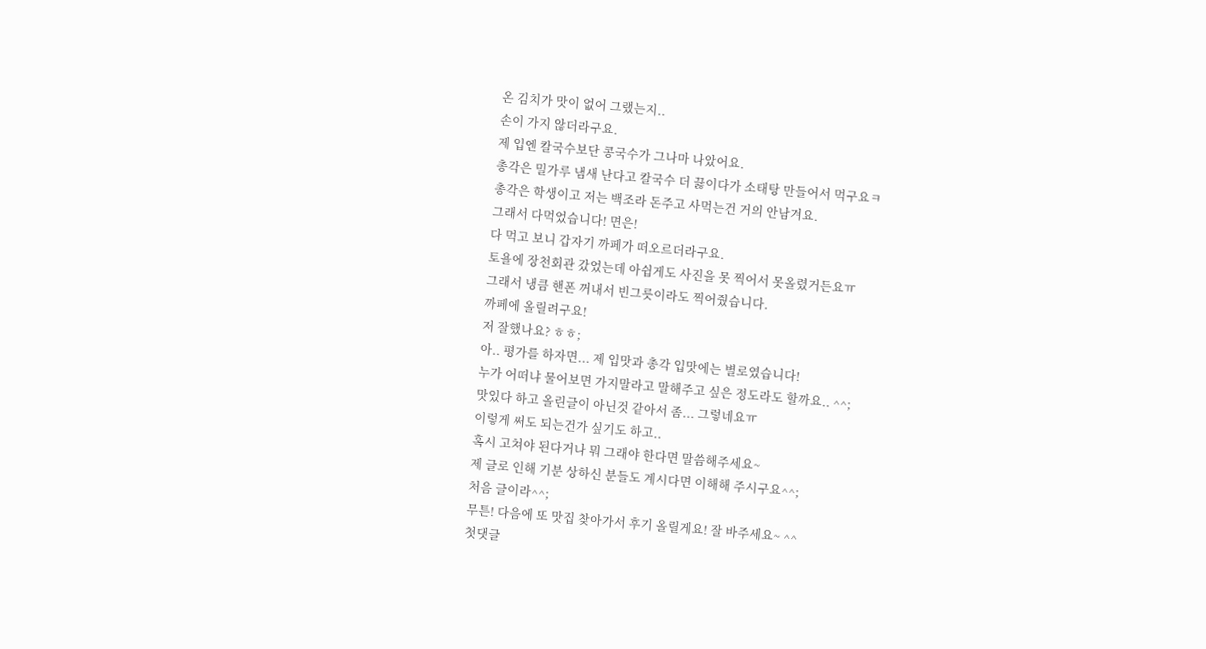온 김치가 맛이 없어 그랬는지..
손이 가지 않더라구요.
제 입엔 칼국수보단 콩국수가 그나마 나았어요.
총각은 밀가루 냄새 난다고 칼국수 더 끓이다가 소태탕 만들어서 먹구요ㅋ
총각은 학생이고 저는 백조라 돈주고 사먹는건 거의 안남겨요.
그래서 다먹었습니다! 면은!
다 먹고 보니 갑자기 까페가 떠오르더라구요.
토욜에 장천회관 갔었는데 아쉽게도 사진을 못 찍어서 못올렸거든요ㅠ
그래서 냉큼 핸폰 꺼내서 빈그릇이라도 찍어줬습니다.
까페에 올릴려구요!
저 잘했나요? ㅎㅎ;
아.. 평가를 하자면... 제 입맛과 총각 입맛에는 별로였습니다!
누가 어떠냐 물어보면 가지말라고 말해주고 싶은 정도라도 할까요.. ^^;
맛있다 하고 올린글이 아닌것 같아서 좀... 그렇네요ㅠ
이렇게 써도 되는건가 싶기도 하고..
혹시 고쳐야 된다거나 뭐 그래야 한다면 말씀해주세요~
제 글로 인해 기분 상하신 분들도 계시다면 이해해 주시구요^^;
처음 글이라^^;
무튼! 다음에 또 맛집 찾아가서 후기 올릴게요! 잘 바주세요~ ^^
첫댓글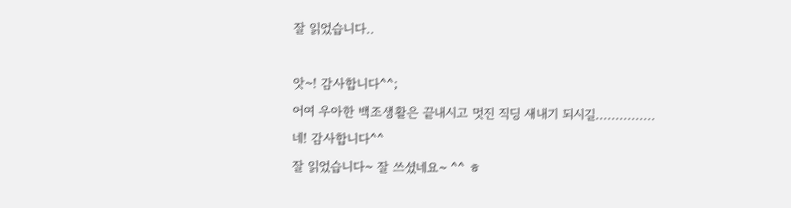잘 읽었습니다..

앗~! 감사합니다^^;
어여 우아한 백조생활은 끝내시고 멋진 직딩 새내기 되시길...............
네! 감사합니다^^
잘 읽었습니다~ 잘 쓰셨네요~ ^^ ㅎ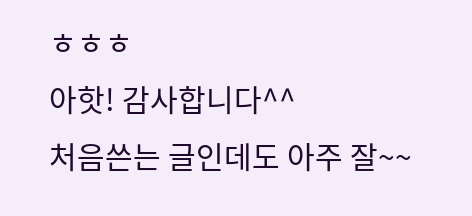ㅎㅎㅎ
아핫! 감사합니다^^
처음쓴는 글인데도 아주 잘~~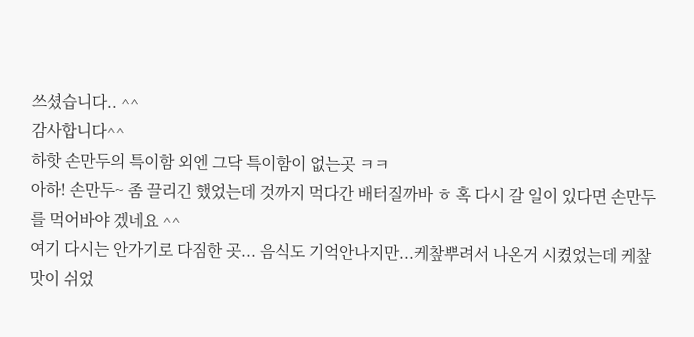쓰셨습니다.. ^^
감사합니다^^
하핫 손만두의 특이함 외엔 그닥 특이함이 없는곳 ㅋㅋ
아하! 손만두~ 좀 끌리긴 했었는데 것까지 먹다간 배터질까바 ㅎ 혹 다시 갈 일이 있다면 손만두를 먹어바야 겠네요 ^^
여기 다시는 안가기로 다짐한 곳... 음식도 기억안나지만...케챂뿌려서 나온거 시켰었는데 케챂맛이 쉬었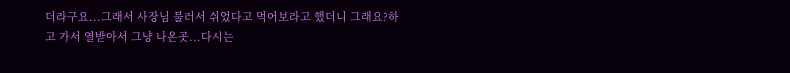더라구요...그래서 사장님 불러서 쉬었다고 먹어보라고 했더니 그래요?하고 가서 열받아서 그냥 나온곳...다시는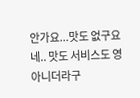안가요...맛도 없구요
네.. 맛도 서비스도 영 아니더라구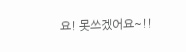요! 못쓰겠어요~!!